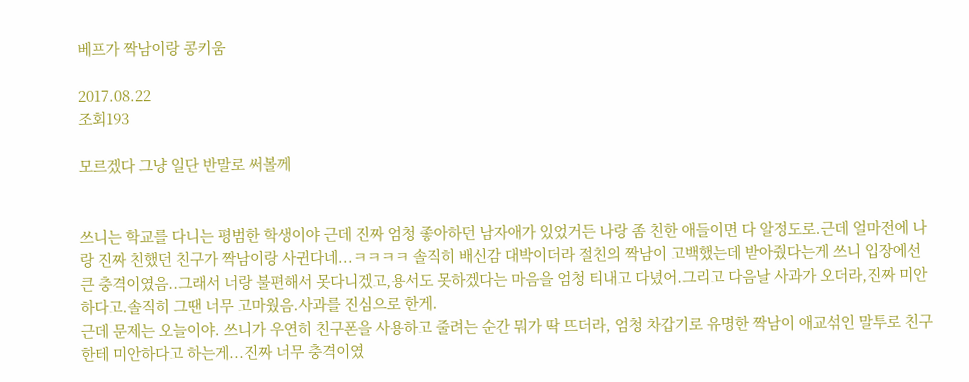베프가 짝남이랑 콩키움

2017.08.22
조회193

모르겠다 그냥 일단 반말로 써볼께


쓰니는 학교를 다니는 평범한 학생이야 근데 진짜 엄청 좋아하던 남자애가 있었거든 나랑 좀 친한 애들이면 다 알정도로.근데 얼마전에 나랑 진짜 친했던 친구가 짝남이랑 사귄다네...ㅋㅋㅋㅋ 솔직히 배신감 대박이더라 절친의 짝남이 고백했는데 받아줬다는게 쓰니 입장에선큰 충격이였음..그래서 너랑 불편해서 못다니겠고,용서도 못하겠다는 마음을 엄청 티내고 다녔어.그리고 다음날 사과가 오더라,진짜 미안하다고.솔직히 그땐 너무 고마웠음.사과를 진심으로 한게.
근데 문제는 오늘이야. 쓰니가 우연히 친구폰을 사용하고 줄려는 순간 뭐가 딱 뜨더라, 엄청 차갑기로 유명한 짝남이 애교섞인 말투로 친구한테 미안하다고 하는게...진짜 너무 충격이였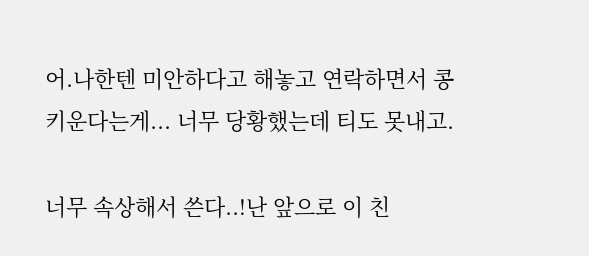어.나한텐 미안하다고 해놓고 연락하면서 콩키운다는게... 너무 당황했는데 티도 못내고.

너무 속상해서 쓴다..!난 앞으로 이 친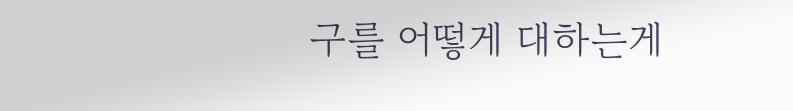구를 어떻게 대하는게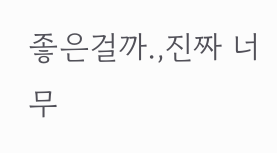좋은걸까.,진짜 너무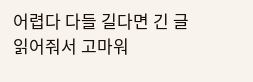어렵다 다들 길다면 긴 글 읽어줘서 고마워